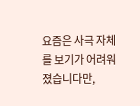요즘은 사극 자체를 보기가 어려워졌습니다만,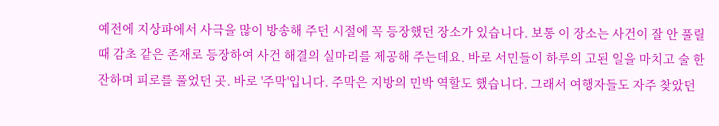예전에 지상파에서 사극을 많이 방송해 주던 시절에 꼭 등장했던 장소가 있습니다. 보통 이 장소는 사건이 잘 안 풀릴 때 감초 같은 존재로 등장하여 사건 해결의 실마리를 제공해 주는데요. 바로 서민들이 하루의 고된 일을 마치고 술 한잔하며 피로를 풀었던 곳. 바로 '주막'입니다. 주막은 지방의 민박 역할도 했습니다. 그래서 여행자들도 자주 찾았던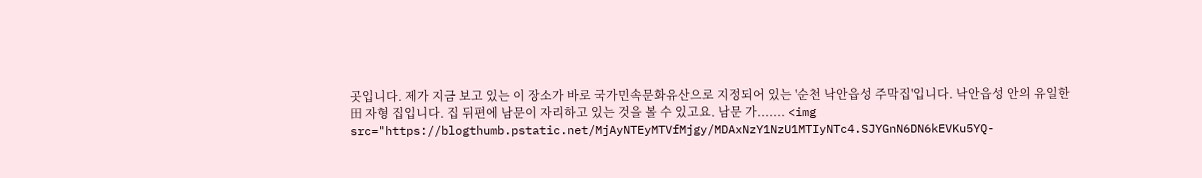곳입니다. 제가 지금 보고 있는 이 장소가 바로 국가민속문화유산으로 지정되어 있는 '순천 낙안읍성 주막집'입니다. 낙안읍성 안의 유일한 田 자형 집입니다. 집 뒤편에 남문이 자리하고 있는 것을 볼 수 있고요. 남문 가....... <img src="https://blogthumb.pstatic.net/MjAyNTEyMTVfMjgy/MDAxNzY1NzU1MTIyNTc4.SJYGnN6DN6kEVKu5YQ-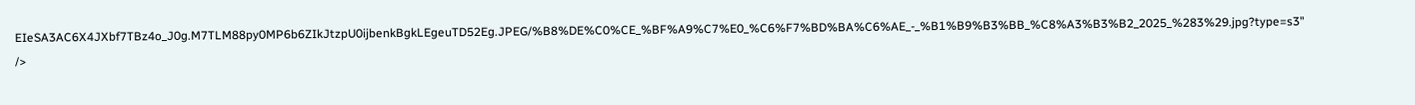EIeSA3AC6X4JXbf7TBz4o_J0g.M7TLM88py0MP6b6ZIkJtzpU0ijbenkBgkLEgeuTD52Eg.JPEG/%B8%DE%C0%CE_%BF%A9%C7%E0_%C6%F7%BD%BA%C6%AE_-_%B1%B9%B3%BB_%C8%A3%B3%B2_2025_%283%29.jpg?type=s3" />